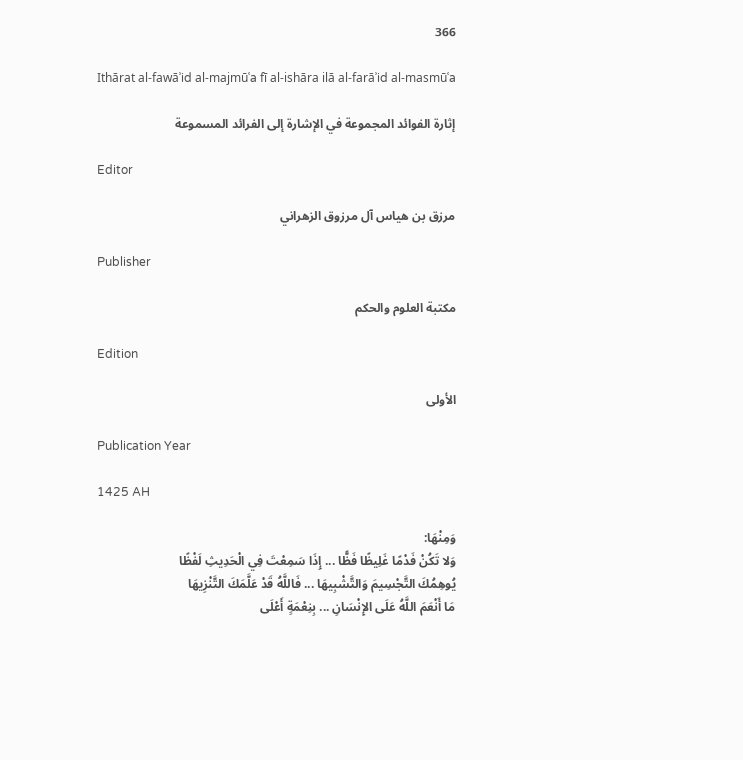366

Ithārat al-fawāʾid al-majmūʿa fī al-ishāra ilā al-farāʾid al-masmūʿa

إثارة الفوائد المجموعة في الإشارة إلى الفرائد المسموعة

Editor

مرزق بن هياس آل مرزوق الزهراني

Publisher

مكتبة العلوم والحكم

Edition

الأولى

Publication Year

1425 AH

وَمِنْهَا:
وَلا تَكُنْ فَدْمًا غَلِيظًا فَظًّا ... إِذَا سَمِعْتَ فِي الْحَدِيثِ لَفْظًا
يُوهِمُكَ التَّجْسِيمَ وَالتَّشْبِيهَا ... فَاللَّهُ قَدْ عَلَّمَكَ التَّنْزِيهَا
مَا أَنْعَمَ اللَّهُ عَلَى الإِنْسَانِ ... بِنِعْمَةٍ أَعْلَى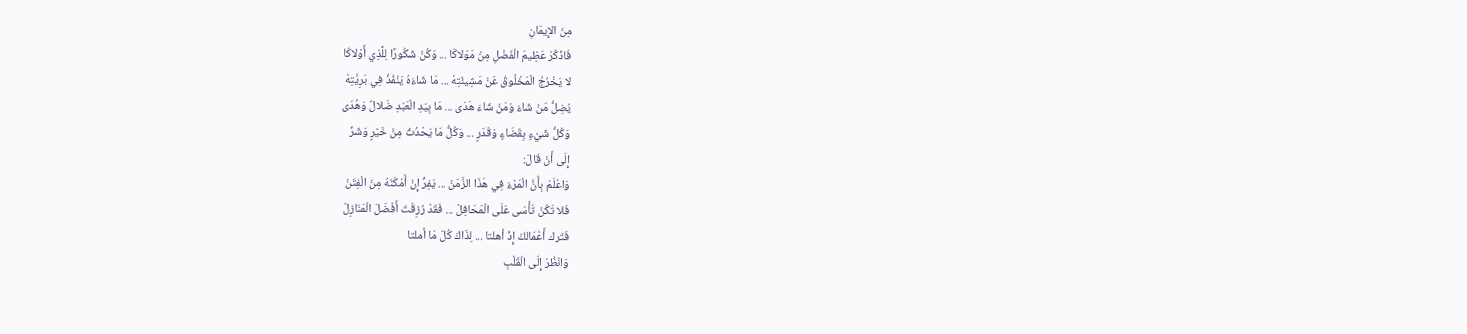مِنَ الإِيمَانِ
فَاذْكُرْ عَظِيمَ الْفَضْلِ مِنْ مَوْلاكَا ... وَكُنْ شَكُورًا لِلَّذِي أَوْلاكَا
لا يَخْرُجُ الْمَخْلُوقُ عَنْ مَشِيئَتِهْ ... مَا شَاءَهُ يَنْفُذُ فِي بَرِيَّتِهْ
يُضِلُّ مَنْ شَاءَ وَمَنْ شَاءَ هَدَى ... مَا بِيَدِ الْعَبْدِ ضَلالٌ وَهُدَى
وَكُلُّ شَيْءٍ بِقَضَاءٍ وَقَدَرٍ ... وَكُلُّ مَا يَحْدُثُ مِنْ خَيْرٍ وَشَرِّ
إِلَى أَنْ قَالَ:
وَاعْلَمْ بِأَنَّ الْمَرْءَ فِي هَذَا الزَّمَنْ ... يَفِرُّ إِنْ أَمْكَنَهُ مِنَ الْفِتَنْ
فَلا تَكُنْ تَأْسَى عَلَى الْمَحَافِلْ ... فَقَدْ رُزِقْتَ أَفْضَلَ الْمَنَازِلْ
فَتَرك أَعْمَالكَ إِذْ أهلتا ... لِذَاكَ كُلّ مَا أملتا
وَانْظُرْ إِلَى الْقَلْبِ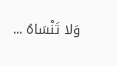وَلا تَنْسَاهُ ...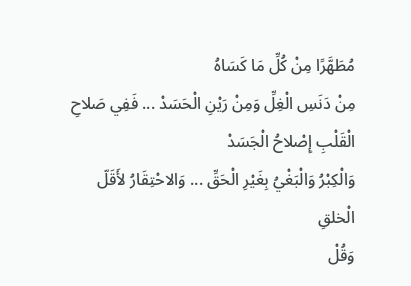مُطَهَّرًا مِنْ كُلِّ مَا كَسَاهُ
مِنْ دَنَسِ الْغِلِّ وَمِنْ رَيْنِ الْحَسَدْ ... فَفِي صَلاحِ الْقَلْبِ إِصْلاحُ الْجَسَدْ
وَالْكِبْرُ وَالْبَغْيُ بِغَيْرِ الْحَقِّ ... وَالاحْتِقَارُ لأَقَلّ الْخلقِ
وَقُلْ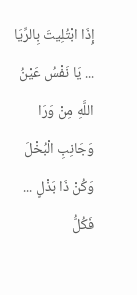إِذَا ابْتُلِيتَ بِالرِّيَا ... يَا نَفْسُ عَيْنُ اللَّهِ مِنْ وَرَا
وَجَانِبِ الْبُخْلَ وَكُنْ ذَا بَذْلٍ ... فَكُلُّ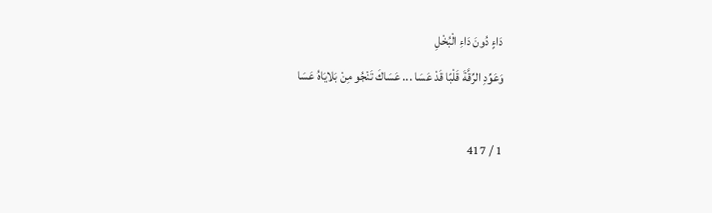دَاءٍ دُونَ دَاءِ الْبُخْلِ
وَعَوِّدِ الرِّقَّةَ قَلْبًا قَدْ عَسَا ... عَسَاكَ تَنْجُو مِنْ بَلايَاهُ عَسَا

1 / 417